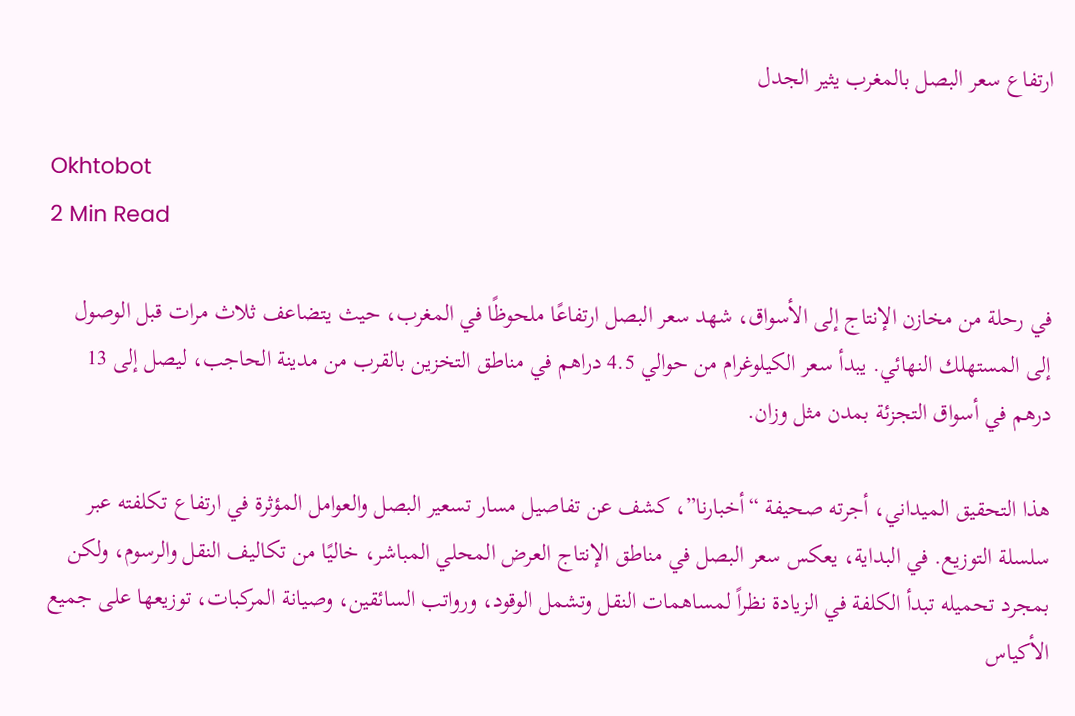ارتفاع سعر البصل بالمغرب يثير الجدل

Okhtobot
2 Min Read

في رحلة من مخازن الإنتاج إلى الأسواق، شهد سعر البصل ارتفاعًا ملحوظًا في المغرب، حيث يتضاعف ثلاث مرات قبل الوصول إلى المستهلك النهائي. يبدأ سعر الكيلوغرام من حوالي 4.5 دراهم في مناطق التخزين بالقرب من مدينة الحاجب، ليصل إلى 13 درهم في أسواق التجزئة بمدن مثل وزان.

هذا التحقيق الميداني، أجرته صحيفة “أخبارنا”، كشف عن تفاصيل مسار تسعير البصل والعوامل المؤثرة في ارتفاع تكلفته عبر سلسلة التوزيع. في البداية، يعكس سعر البصل في مناطق الإنتاج العرض المحلي المباشر، خاليًا من تكاليف النقل والرسوم، ولكن بمجرد تحميله تبدأ الكلفة في الزيادة نظراً لمساهمات النقل وتشمل الوقود، ورواتب السائقين، وصيانة المركبات، توزيعها على جميع الأكياس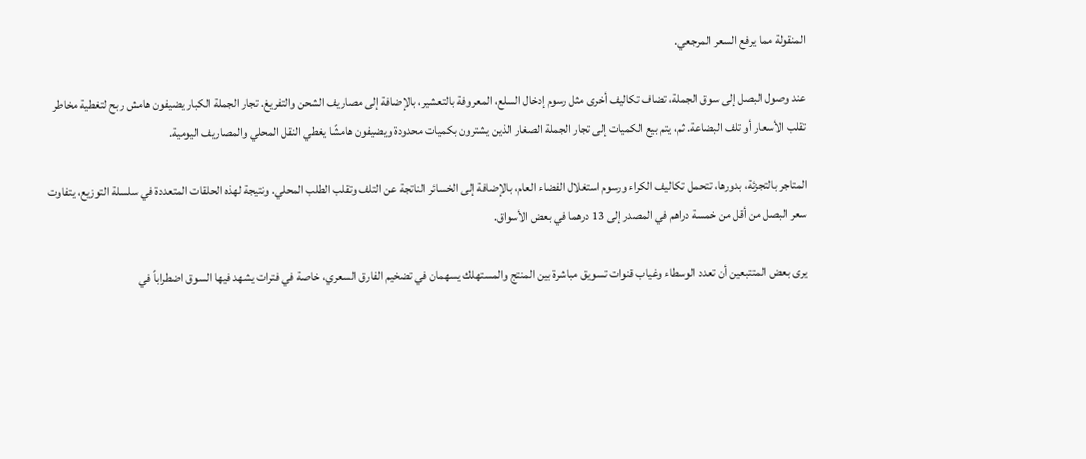المنقولة مما يرفع السعر المرجعي.

عند وصول البصل إلى سوق الجملة، تضاف تكاليف أخرى مثل رسوم إدخال السلع، المعروفة بالتعشير، بالإضافة إلى مصاريف الشحن والتفريغ. تجار الجملة الكبار يضيفون هامش ربح لتغطية مخاطر تقلب الأسعار أو تلف البضاعة. ثم، يتم بيع الكميات إلى تجار الجملة الصغار الذين يشترون بكميات محدودة ويضيفون هامشًا يغطي النقل المحلي والمصاريف اليومية.

المتاجر بالتجزئة، بدورها، تتحمل تكاليف الكراء ورسوم استغلال الفضاء العام، بالإضافة إلى الخسائر الناتجة عن التلف وتقلب الطلب المحلي. ونتيجة لهذه الحلقات المتعددة في سلسلة التوزيع، يتفاوت سعر البصل من أقل من خمسة دراهم في المصدر إلى 13 درهما في بعض الأسواق.

يرى بعض المتتبعين أن تعدد الوسطاء وغياب قنوات تسويق مباشرة بين المنتج والمستهلك يسهمان في تضخيم الفارق السعري، خاصة في فترات يشهد فيها السوق اضطراباً في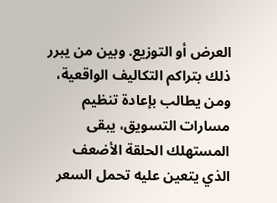العرض أو التوزيع. وبين من يبرر ذلك بتراكم التكاليف الواقعية، ومن يطالب بإعادة تنظيم مسارات التسويق، يبقى المستهلك الحلقة الأضعف الذي يتعين عليه تحمل السعر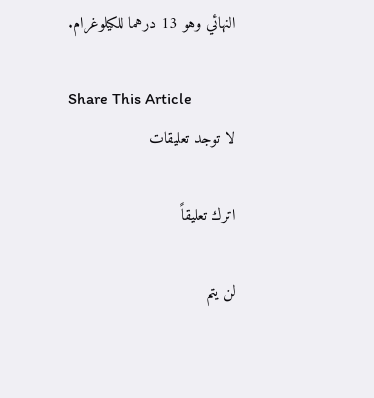النهائي وهو 13 درهما للكيلوغرام.

Share This Article
لا توجد تعليقات

اترك تعليقاً

لن يتم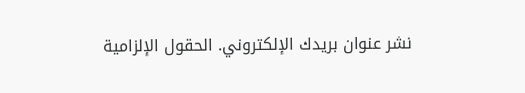نشر عنوان بريدك الإلكتروني. الحقول الإلزامية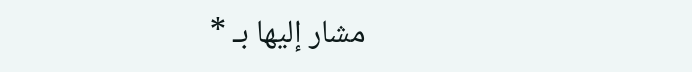مشار إليها بـ *